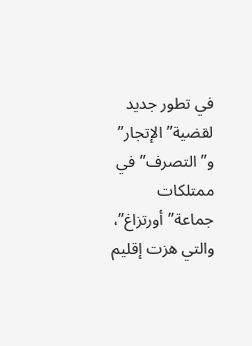في تطور جديد لقضية”الإتجار” و”التصرف”في ممتلكات جماعة”أورتزاغ”، والتي هزت إقليم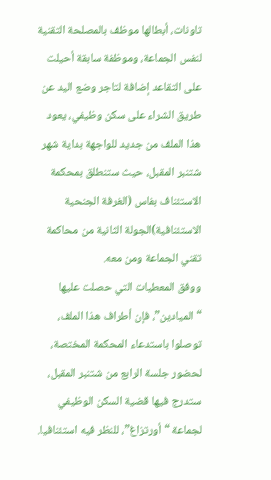تاونات، أبطالها موظف بالمصلحة التقنية لنفس الجماعة، وموظفة سابقة أحيلت على التقاعد إضافة لتاجر وضع اليد عن طريق الشراء على سكن وظيفي، يعود هذا الملف من جديد للواجهة بداية شهر شتنبر المقبل، حيث ستنطلق بمحكمة الاستئناف بفاس (الغرفة الجنحية الاستئنافية)الجولة الثانية من محاكمة تقني الجماعة ومن معه.
ووفق المعطيات التي حصلت عليها “الميادين”، فإن أطراف هذا الملف، توصلوا باستدعاء المحكمة المختصة، لحضور جلسة الرابع من شتنبر المقبل، ستدرج فيها قضية السكن الوظيفي لجماعة “أورتزاغ”، للنظر فيه استئنافيا.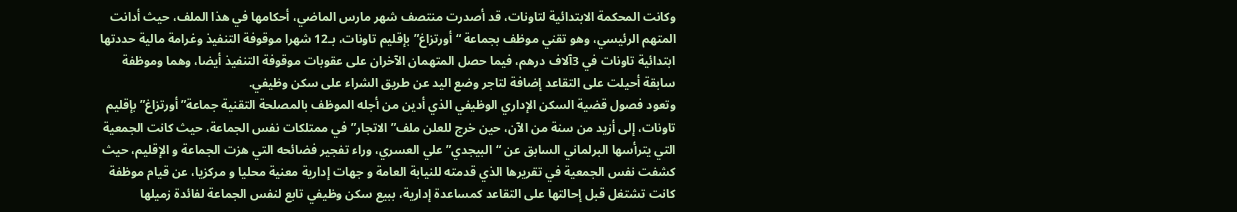وكانت المحكمة الابتدائية لتاونات، قد أصدرت منتصف شهر مارس الماضي، أحكامها في هذا الملف، حيث أدانت المتهم الرئيسي، وهو تقني موظف بجماعة “أورتزاغ”بإقليم تاونات، بـ12 شهرا موقوفة التنفيذ وغرامة مالية حددتها ابتدائية تاونات في 3آلاف درهم، فيما حصل المتهمان الآخران على عقوبات موقوفة التنفيذ أيضا، وهما وموظفة سابقة أحيلت على التقاعد إضافة لتاجر وضع اليد عن طريق الشراء على سكن وظيفي.
وتعود فصول قضية السكن الإداري الوظيفي الذي أدين من أجله الموظف بالمصلحة التقنية جماعة”أورتزاغ” بإقليم تاونات، إلى أزيد من سنة من الآن، حين خرج للعلن ملف”الاتجار”في ممتلكات نفس الجماعة، حيث كانت الجمعية التي يترأسها البرلماني السابق عن “البيجدي”علي العسري، وراء تفجير فضائحه التي هزت الجماعة و الإقليم، حيث كشفت نفس الجمعية في تقريرها الذي قدمته للنيابة العامة و جهات إدارية معنية محليا و مركزيا، عن قيام موظفة كانت تشتغل قبل إحالتها على التقاعد كمساعدة إدارية، ببيع سكن وظيفي تابع لنفس الجماعة لفائدة زميلها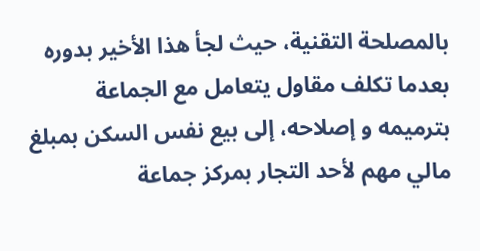بالمصلحة التقنية، حيث لجأ هذا الأخير بدوره بعدما تكلف مقاول يتعامل مع الجماعة بترميمه و إصلاحه، إلى بيع نفس السكن بمبلغ مالي مهم لأحد التجار بمركز جماعة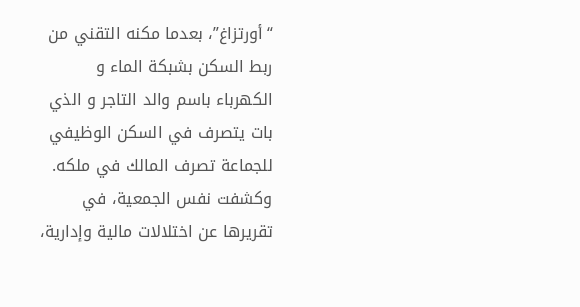“أورتزاغ”، بعدما مكنه التقني من ربط السكن بشبكة الماء و الكهرباء باسم والد التاجر و الذي بات يتصرف في السكن الوظيفي للجماعة تصرف المالك في ملكه.
وكشفت نفس الجمعية، في تقريرها عن اختلالات مالية وإدارية،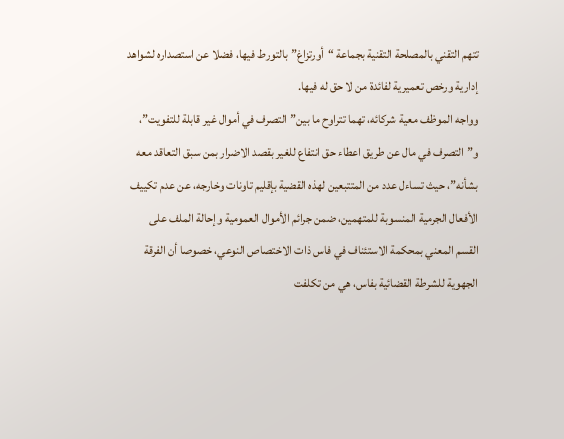تتهم التقني بالمصلحة التقنية بجماعة “أورتزاغ”بالتورط فيها، فضلا عن استصداره لشواهد إدارية ورخص تعميرية لفائدة من لا حق له فيها.
وواجه الموظف معية شركائه، تهما تتراوح ما بين”التصرف في أموال غير قابلة للتفويت”، و”التصرف في مال عن طريق اعطاء حق انتفاع للغير بقصد الاضرار بمن سبق التعاقد معه بشأنه”، حيث تساءل عدد من المتتبعين لهذه القضية بإقليم تاونات وخارجه، عن عدم تكييف الأفعال الجرمية المنسوبة للمتهمين، ضمن جرائم الأموال العمومية وإحالة الملف على القسم المعني بمحكمة الاستئناف في فاس ذات الاختصاص النوعي، خصوصا أن الفرقة الجهوية للشرطة القضائية بفاس، هي من تكلفت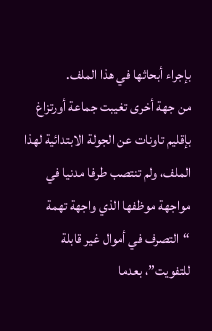بإجراء أبحاثها في هذا الملف.
من جهة أخرى تغيبت جماعة أورتزاغ بإقليم تاونات عن الجولة الابتدائية لهذا الملف، ولم تنتصب طرفا مدنيا في مواجهة موظفها الذي واجهة تهمة “التصرف في أموال غير قابلة للتفويت”، بعدما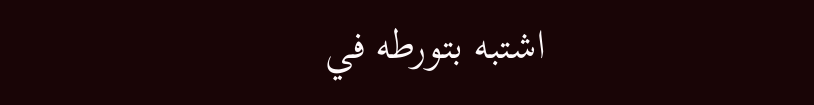اشتبه بتورطه في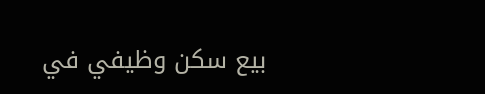بيع سكن وظيفي في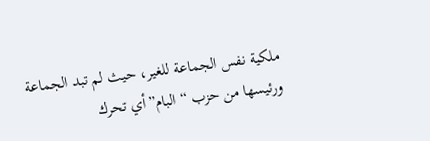ملكية نفس الجماعة للغير، حيث لم تبد الجماعة ورئيسها من حزب “البام”أي تحرك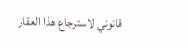قانوني لاسترجاع هذا العقار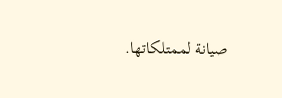صيانة لممتلكاتها.